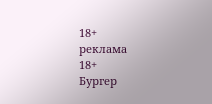18+
реклама
18+
Бургер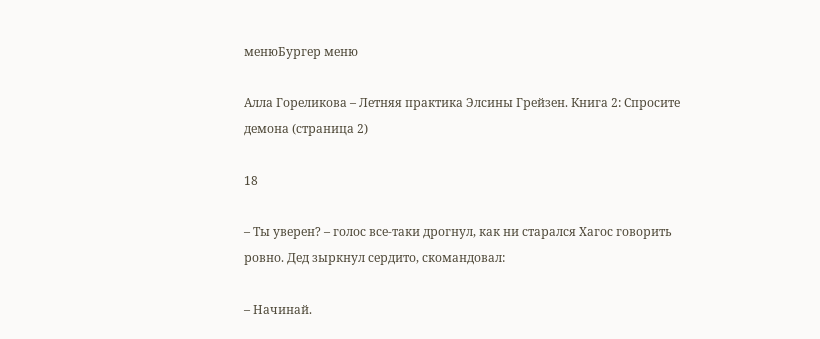менюБургер меню

Алла Гореликова – Летняя практика Элсины Грейзен. Книга 2: Спросите демона (страница 2)

18

– Ты уверен? – голос все-таки дрогнул, как ни старался Хагос говорить ровно. Дед зыркнул сердито, скомандовал:

– Начинай.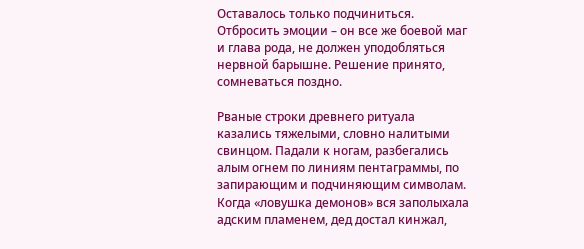Оставалось только подчиниться. Отбросить эмоции – он все же боевой маг и глава рода, не должен уподобляться нервной барышне. Решение принято, сомневаться поздно.

Рваные строки древнего ритуала казались тяжелыми, словно налитыми свинцом. Падали к ногам, разбегались алым огнем по линиям пентаграммы, по запирающим и подчиняющим символам. Когда «ловушка демонов» вся заполыхала адским пламенем, дед достал кинжал,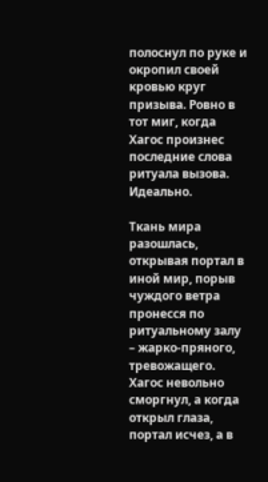полоснул по руке и окропил своей кровью круг призыва. Ровно в тот миг, когда Хагос произнес последние слова ритуала вызова. Идеально.

Ткань мира разошлась, открывая портал в иной мир, порыв чуждого ветра пронесся по ритуальному залу – жарко-пряного, тревожащего. Хагос невольно сморгнул, а когда открыл глаза, портал исчез, а в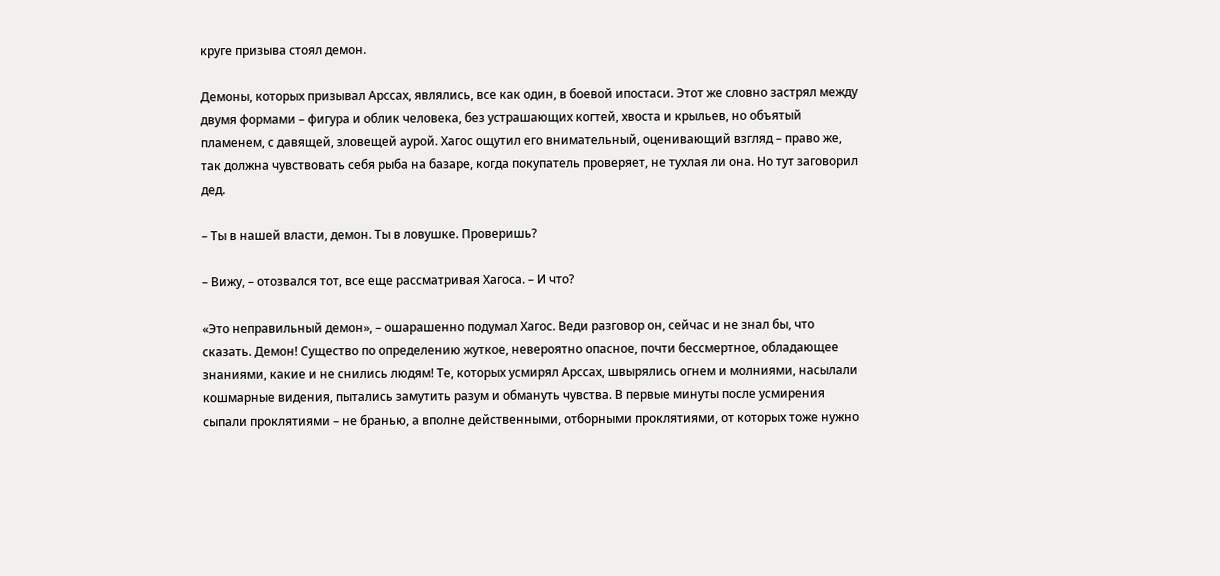круге призыва стоял демон.

Демоны, которых призывал Арссах, являлись, все как один, в боевой ипостаси. Этот же словно застрял между двумя формами – фигура и облик человека, без устрашающих когтей, хвоста и крыльев, но объятый пламенем, с давящей, зловещей аурой. Хагос ощутил его внимательный, оценивающий взгляд – право же, так должна чувствовать себя рыба на базаре, когда покупатель проверяет, не тухлая ли она. Но тут заговорил дед.

– Ты в нашей власти, демон. Ты в ловушке. Проверишь?

– Вижу, – отозвался тот, все еще рассматривая Хагоса. – И что?

«Это неправильный демон», – ошарашенно подумал Хагос. Веди разговор он, сейчас и не знал бы, что сказать. Демон! Существо по определению жуткое, невероятно опасное, почти бессмертное, обладающее знаниями, какие и не снились людям! Те, которых усмирял Арссах, швырялись огнем и молниями, насылали кошмарные видения, пытались замутить разум и обмануть чувства. В первые минуты после усмирения сыпали проклятиями – не бранью, а вполне действенными, отборными проклятиями, от которых тоже нужно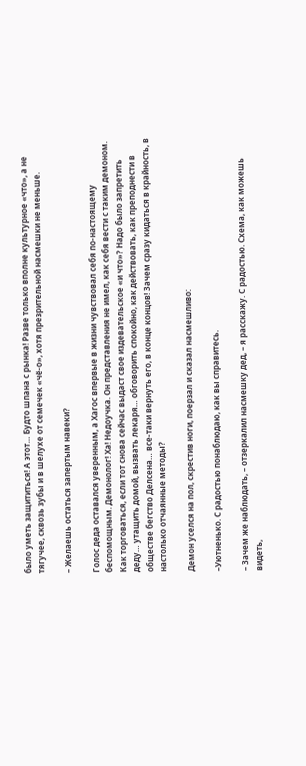было уметь защититься! А этот… Будто шпана с рынка! Разве только вполне культурное «что», а не тягучее, сквозь зубы и в шелухе от семечек «чё-о», хотя презрительной насмешки не меньше.

– Желаешь остаться запертым навеки?

Голос деда оставался уверенным, а Хагос впервые в жизни чувствовал себя по-настоящему беспомощным. Демонолог! Ха! Недоучка. Он представления не имел, как себя вести с таким демоном. Как торговаться, если тот снова сейчас выдаст свое издевательское «и что»? Надо было запретить деду… утащить домой, вызвать лекаря… обговорить спокойно, как действовать, как преподнести в обществе бегство Делсена… все-таки вернуть его, в конце концов! Зачем сразу кидаться в крайность, в настолько отчаянные методы?

Демон уселся на пол, скрестив ноги, поерзал и сказал насмешливо:

–Уютненько. С радостью понаблюдаю, как вы справитесь.

– Зачем же наблюдать, – отзеркалил насмешку дед, – я расскажу. С радостью. Схема, как можешь видеть,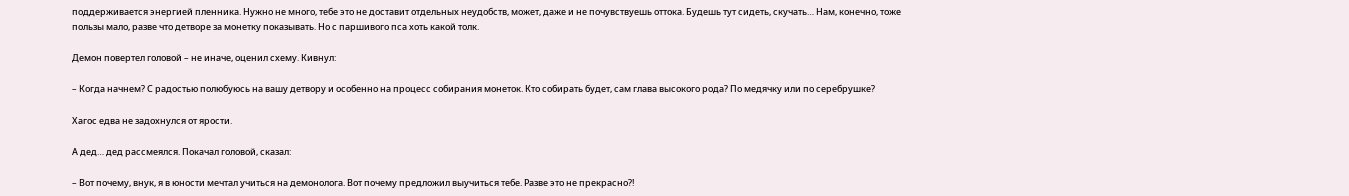поддерживается энергией пленника. Нужно не много, тебе это не доставит отдельных неудобств, может, даже и не почувствуешь оттока. Будешь тут сидеть, скучать… Нам, конечно, тоже пользы мало, разве что детворе за монетку показывать. Но с паршивого пса хоть какой толк.

Демон повертел головой – не иначе, оценил схему. Кивнул:

– Когда начнем? С радостью полюбуюсь на вашу детвору и особенно на процесс собирания монеток. Кто собирать будет, сам глава высокого рода? По медячку или по серебрушке?

Хагос едва не задохнулся от ярости.

А дед… дед рассмеялся. Покачал головой, сказал:

– Вот почему, внук, я в юности мечтал учиться на демонолога. Вот почему предложил выучиться тебе. Разве это не прекрасно?!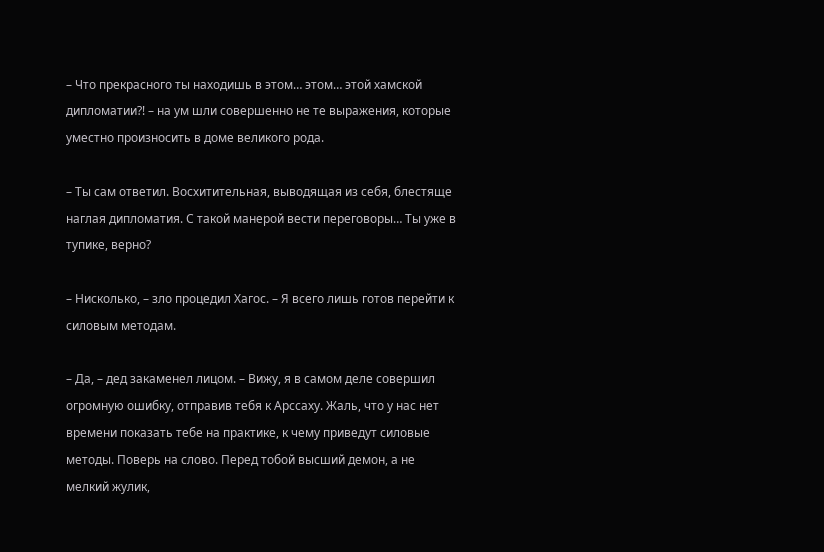– Что прекрасного ты находишь в этом… этом… этой хамской дипломатии?! – на ум шли совершенно не те выражения, которые уместно произносить в доме великого рода.

– Ты сам ответил. Восхитительная, выводящая из себя, блестяще наглая дипломатия. С такой манерой вести переговоры… Ты уже в тупике, верно?

– Нисколько, – зло процедил Хагос. – Я всего лишь готов перейти к силовым методам.

– Да, – дед закаменел лицом. – Вижу, я в самом деле совершил огромную ошибку, отправив тебя к Арссаху. Жаль, что у нас нет времени показать тебе на практике, к чему приведут силовые методы. Поверь на слово. Перед тобой высший демон, а не мелкий жулик,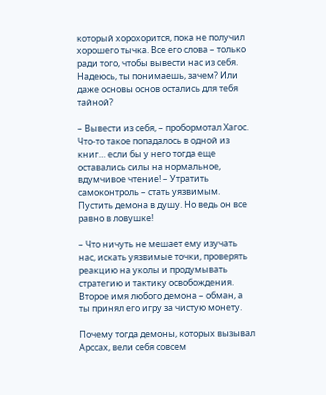который хорохорится, пока не получил хорошего тычка. Все его слова – только ради того, чтобы вывести нас из себя. Надеюсь, ты понимаешь, зачем? Или даже основы основ остались для тебя тайной?

– Вывести из себя, – пробормотал Хагос. Что-то такое попадалось в одной из книг… если бы у него тогда еще оставались силы на нормальное, вдумчивое чтение! – Утратить самоконтроль – стать уязвимым. Пустить демона в душу. Но ведь он все равно в ловушке!

– Что ничуть не мешает ему изучать нас, искать уязвимые точки, проверять реакцию на уколы и продумывать стратегию и тактику освобождения. Второе имя любого демона – обман, а ты принял его игру за чистую монету.

Почему тогда демоны, которых вызывал Арссах, вели себя совсем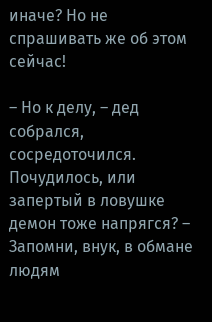иначе? Но не спрашивать же об этом сейчас!

– Но к делу, – дед собрался, сосредоточился. Почудилось, или запертый в ловушке демон тоже напрягся? – Запомни, внук, в обмане людям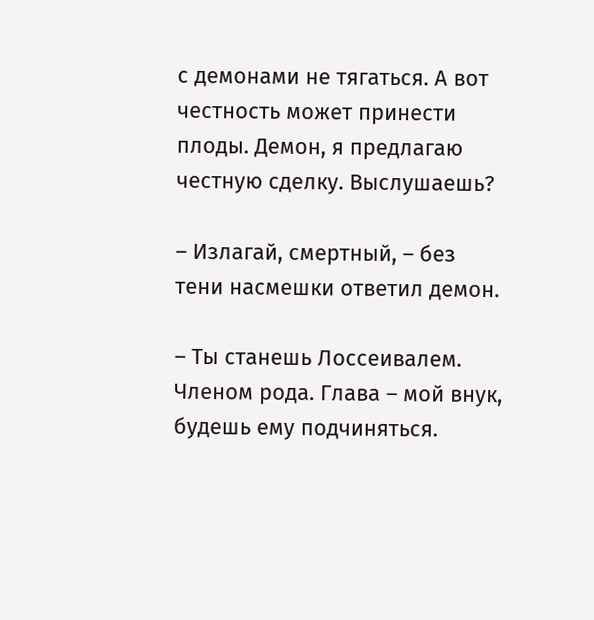с демонами не тягаться. А вот честность может принести плоды. Демон, я предлагаю честную сделку. Выслушаешь?

– Излагай, смертный, – без тени насмешки ответил демон.

– Ты станешь Лоссеивалем. Членом рода. Глава – мой внук, будешь ему подчиняться.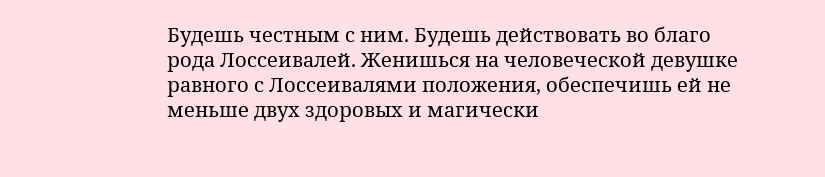Будешь честным с ним. Будешь действовать во благо рода Лоссеивалей. Женишься на человеческой девушке равного с Лоссеивалями положения, обеспечишь ей не меньше двух здоровых и магически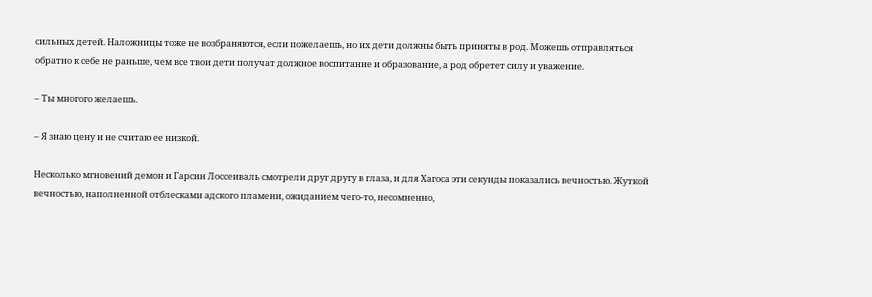сильных детей. Наложницы тоже не возбраняются, если пожелаешь, но их дети должны быть приняты в род. Можешь отправляться обратно к себе не раньше, чем все твои дети получат должное воспитание и образование, а род обретет силу и уважение.

– Ты многого желаешь.

– Я знаю цену и не считаю ее низкой.

Несколько мгновений демон и Гарсин Лоссеиваль смотрели друг другу в глаза, и для Хагоса эти секунды показались вечностью. Жуткой вечностью, наполненной отблесками адского пламени, ожиданием чего-то, несомненно,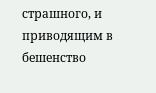страшного, и приводящим в бешенство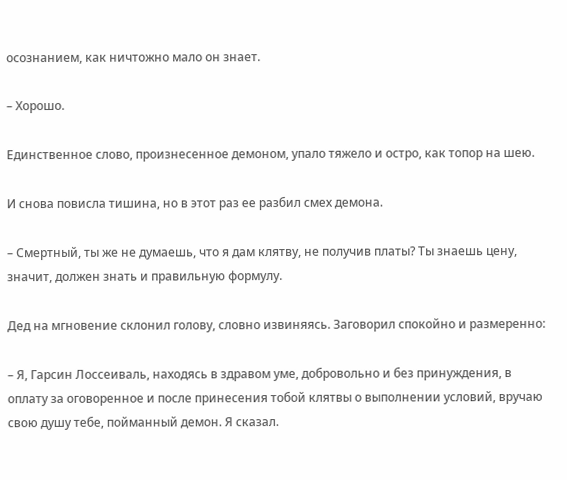осознанием, как ничтожно мало он знает.

– Хорошо.

Единственное слово, произнесенное демоном, упало тяжело и остро, как топор на шею.

И снова повисла тишина, но в этот раз ее разбил смех демона.

– Смертный, ты же не думаешь, что я дам клятву, не получив платы? Ты знаешь цену, значит, должен знать и правильную формулу.

Дед на мгновение склонил голову, словно извиняясь. Заговорил спокойно и размеренно:

– Я, Гарсин Лоссеиваль, находясь в здравом уме, добровольно и без принуждения, в оплату за оговоренное и после принесения тобой клятвы о выполнении условий, вручаю свою душу тебе, пойманный демон. Я сказал.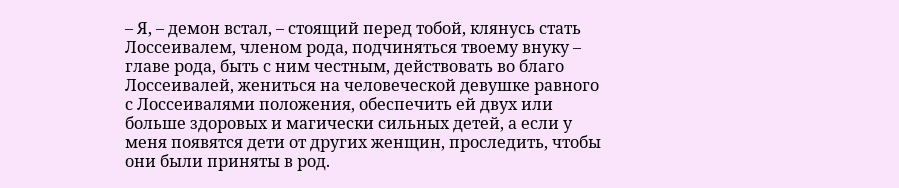– Я, – демон встал, – стоящий перед тобой, клянусь стать Лоссеивалем, членом рода, подчиняться твоему внуку – главе рода, быть с ним честным, действовать во благо Лоссеивалей, жениться на человеческой девушке равного с Лоссеивалями положения, обеспечить ей двух или больше здоровых и магически сильных детей, а если у меня появятся дети от других женщин, проследить, чтобы они были приняты в род.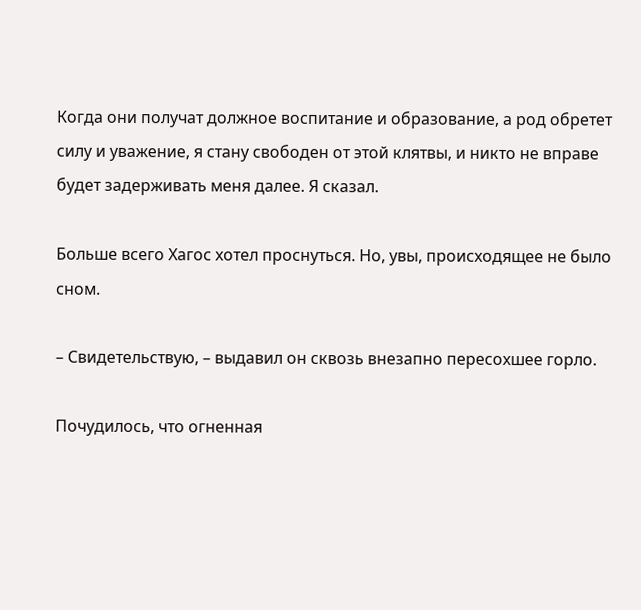Когда они получат должное воспитание и образование, а род обретет силу и уважение, я стану свободен от этой клятвы, и никто не вправе будет задерживать меня далее. Я сказал.

Больше всего Хагос хотел проснуться. Но, увы, происходящее не было сном.

– Свидетельствую, – выдавил он сквозь внезапно пересохшее горло.

Почудилось, что огненная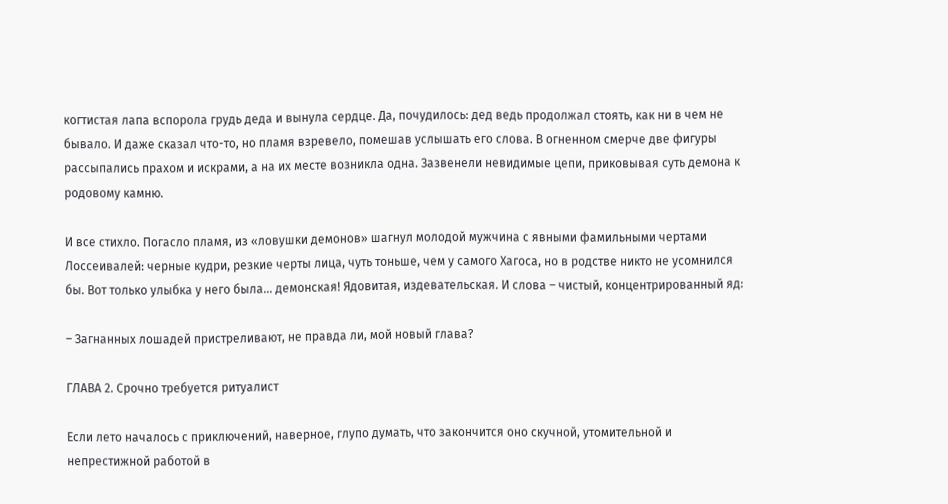когтистая лапа вспорола грудь деда и вынула сердце. Да, почудилось: дед ведь продолжал стоять, как ни в чем не бывало. И даже сказал что-то, но пламя взревело, помешав услышать его слова. В огненном смерче две фигуры рассыпались прахом и искрами, а на их месте возникла одна. Зазвенели невидимые цепи, приковывая суть демона к родовому камню.

И все стихло. Погасло пламя, из «ловушки демонов» шагнул молодой мужчина с явными фамильными чертами Лоссеивалей: черные кудри, резкие черты лица, чуть тоньше, чем у самого Хагоса, но в родстве никто не усомнился бы. Вот только улыбка у него была… демонская! Ядовитая, издевательская. И слова – чистый, концентрированный яд:

– Загнанных лошадей пристреливают, не правда ли, мой новый глава?

ГЛАВА 2. Срочно требуется ритуалист

Если лето началось с приключений, наверное, глупо думать, что закончится оно скучной, утомительной и непрестижной работой в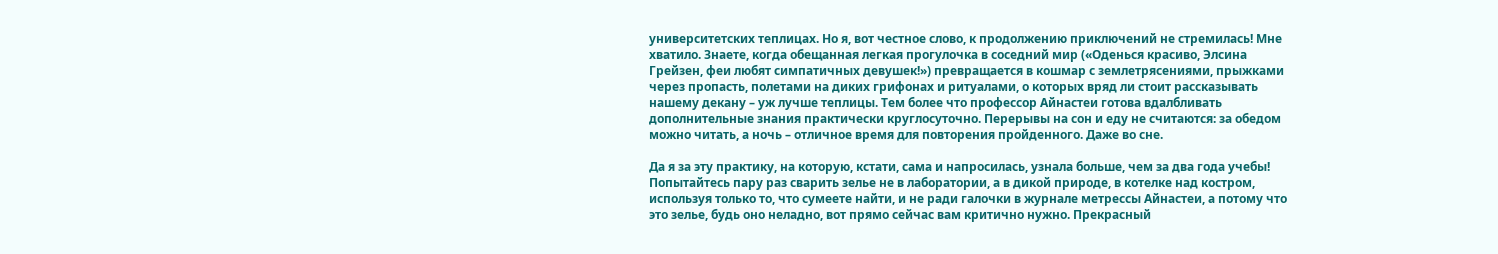университетских теплицах. Но я, вот честное слово, к продолжению приключений не стремилась! Мне хватило. Знаете, когда обещанная легкая прогулочка в соседний мир («Оденься красиво, Элсина Грейзен, феи любят симпатичных девушек!») превращается в кошмар с землетрясениями, прыжками через пропасть, полетами на диких грифонах и ритуалами, о которых вряд ли стоит рассказывать нашему декану – уж лучше теплицы. Тем более что профессор Айнастеи готова вдалбливать дополнительные знания практически круглосуточно. Перерывы на сон и еду не считаются: за обедом можно читать, а ночь – отличное время для повторения пройденного. Даже во сне.

Да я за эту практику, на которую, кстати, сама и напросилась, узнала больше, чем за два года учебы! Попытайтесь пару раз сварить зелье не в лаборатории, а в дикой природе, в котелке над костром, используя только то, что сумеете найти, и не ради галочки в журнале метрессы Айнастеи, а потому что это зелье, будь оно неладно, вот прямо сейчас вам критично нужно. Прекрасный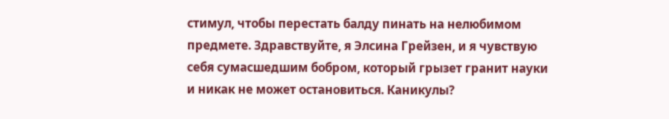стимул, чтобы перестать балду пинать на нелюбимом предмете. Здравствуйте, я Элсина Грейзен, и я чувствую себя сумасшедшим бобром, который грызет гранит науки и никак не может остановиться. Каникулы?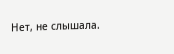Нет, не слышала.